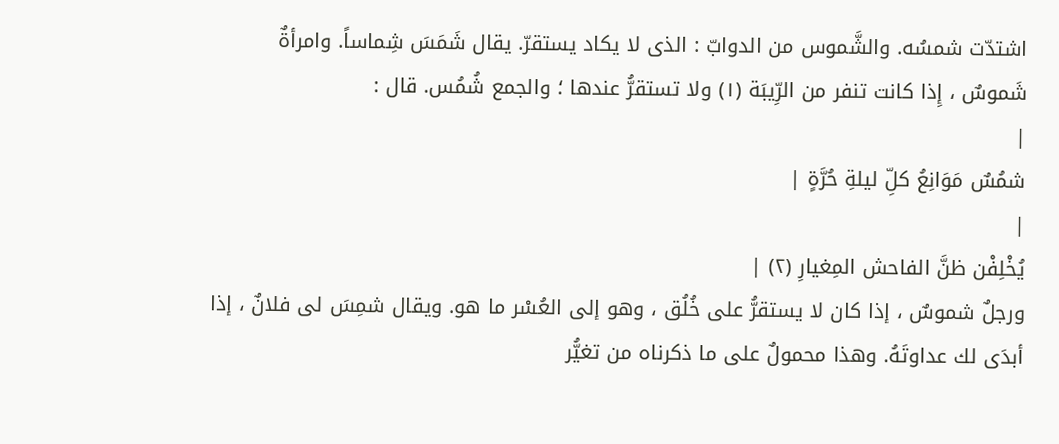اشتدّت شمسُه. والشَّموس من الدوابّ : الذى لا يكاد يستقرّ. يقال شَمَسَ شِماساً. وامرأةٌ شَموسٌ ، إِذا كانت تنفر من الرِّيبَة (١) ولا تستقرُّ عندها ؛ والجمع شُمُس. قال :
|
شمُسٌ مَوَانِعُ كلِّ ليلةِ حُرَّةٍ |
|
يُخْلِفْن ظنَّ الفاحش المِغيارِ (٢) |
ورجلٌ شموسٌ ، إذا كان لا يستقرُّ على خُلُق ، وهو إلى العُسْر ما هو. ويقال شمِسَ لى فلانٌ ، إذا أبدَى لك عداوتَهُ. وهذا محمولٌ على ما ذكرناه من تغيُّر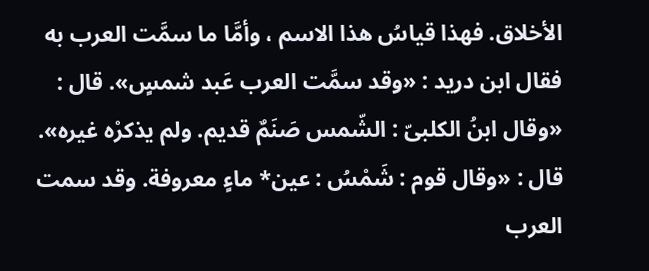الأخلاق. فهذا قياسُ هذا الاسم ، وأمَّا ما سمَّت العرب به فقال ابن دريد : «وقد سمَّت العرب عَبد شمسٍ». قال : «وقال ابنُ الكلبىّ : الشّمس صَنَمٌ قديم. ولم يذكرْه غيره». قال : «وقال قوم : شَمْسُ : عين* ماءٍ معروفة. وقد سمت العرب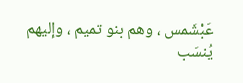عَبْشَمس ، وهم بنو تميم ، وإليهم يُنسَب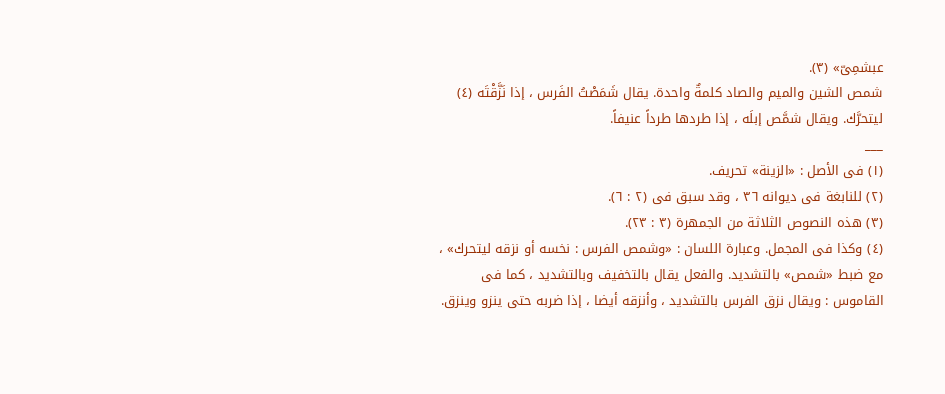عبشمِىّ» (٣).
شمص الشين والميم والصاد كلمةٌ واحدة. يقال شَمَصْتُ الفَرس ، إذا نَزَّقْتَه (٤) ليتحرَّك. ويقال شمَّص إبلَه ، إذا طردها طرداً عنيفاً.
___
(١) فى الأصل : «الزينة» تحريف.
(٢) للنابغة فى ديوانه ٣٦ ، وقد سبق فى (٢ : ٦).
(٣) هذه النصوص الثلاثة من الجمهرة (٣ : ٢٣).
(٤) وكذا فى المجمل. وعبارة اللسان : «وشمص الفرس : نخسه أو نزقه ليتحرك» ، مع ضبط «شمص» بالتشديد. والفعل يقال بالتخفيف وبالتشديد ، كما فى القاموس : ويقال نزق الفرس بالتشديد ، وأنزقه أيضا ، إذا ضربه حتى ينزو وينزق.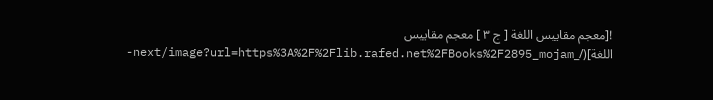![معجم مقاييس اللغة [ ج ٣ ] معجم مقاييس اللغة](/_next/image?url=https%3A%2F%2Flib.rafed.net%2FBooks%2F2895_mojam-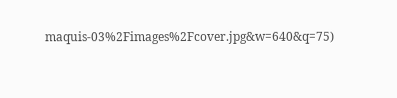maquis-03%2Fimages%2Fcover.jpg&w=640&q=75)